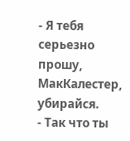- Я тебя серьезно прошу, МакКалестер, убирайся.
- Так что ты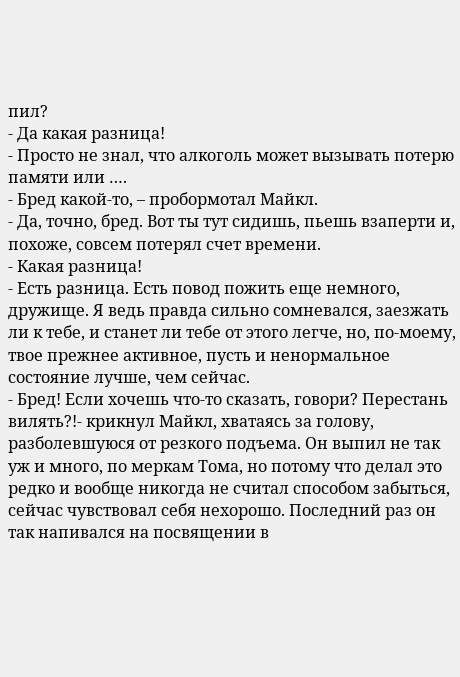пил?
- Да какая разница!
- Просто не знал, что алкоголь может вызывать потерю памяти или ….
- Бред какой-то, – пробормотал Майкл.
- Да, точно, бред. Вот ты тут сидишь, пьешь взаперти и, похоже, совсем потерял счет времени.
- Какая разница!
- Есть разница. Есть повод пожить еще немного, дружище. Я ведь правда сильно сомневался, заезжать ли к тебе, и станет ли тебе от этого легче, но, по-моему, твое прежнее активное, пусть и ненормальное состояние лучше, чем сейчас.
- Бред! Если хочешь что-то сказать, говори? Перестань вилять?!- крикнул Майкл, хватаясь за голову, разболевшуюся от резкого подъема. Он выпил не так уж и много, по меркам Тома, но потому что делал это редко и вообще никогда не считал способом забыться, сейчас чувствовал себя нехорошо. Последний раз он так напивался на посвящении в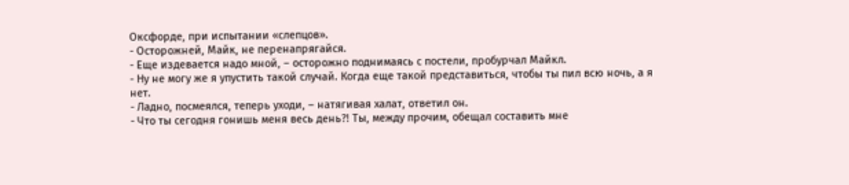Оксфорде, при испытании «слепцов».
- Осторожней, Майк, не перенапрягайся.
- Еще издевается надо мной, – осторожно поднимаясь с постели, пробурчал Майкл.
- Ну не могу же я упустить такой случай. Когда еще такой представиться, чтобы ты пил всю ночь, а я нет.
- Ладно, посмеялся, теперь уходи, – натягивая халат, ответил он.
- Что ты сегодня гонишь меня весь день?! Ты, между прочим, обещал составить мне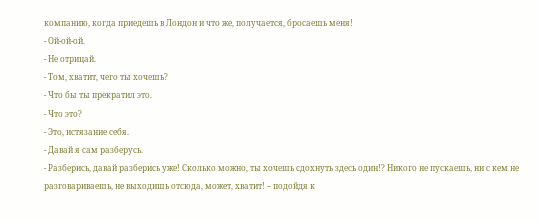компанию, когда приедешь в Лондон и что же, получается, бросаешь меня!
- Ой-ой-ой.
- Не отрицай.
- Том, хватит, чего ты хочешь?
- Что бы ты прекратил это.
- Что это?
- Это, истязание себя.
- Давай я сам разберусь.
- Разберись, давай разберись уже! Сколько можно, ты хочешь сдохнуть здесь один!? Никого не пускаешь, ни с кем не разговариваешь, не выходишь отсюда, может, хватит! – подойдя к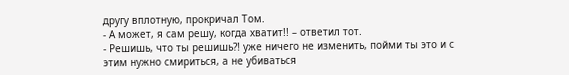другу вплотную, прокричал Том.
- А может, я сам решу, когда хватит!! – ответил тот.
- Решишь, что ты решишь?! уже ничего не изменить, пойми ты это и с этим нужно смириться, а не убиваться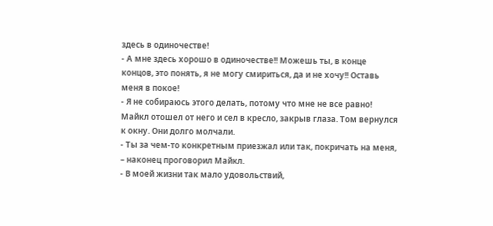здесь в одиночестве!
- А мне здесь хорошо в одиночестве!! Можешь ты, в конце концов, это понять, я не могу смириться, да и не хочу!! Оставь меня в покое!
- Я не собираюсь этого делать, потому что мне не все равно!
Майкл отошел от него и сел в кресло, закрыв глаза. Том вернулся к окну. Они долго молчали.
- Ты за чем-то конкретным приезжал или так, покричать на меня, – наконец проговорил Майкл.
- В моей жизни так мало удовольствий,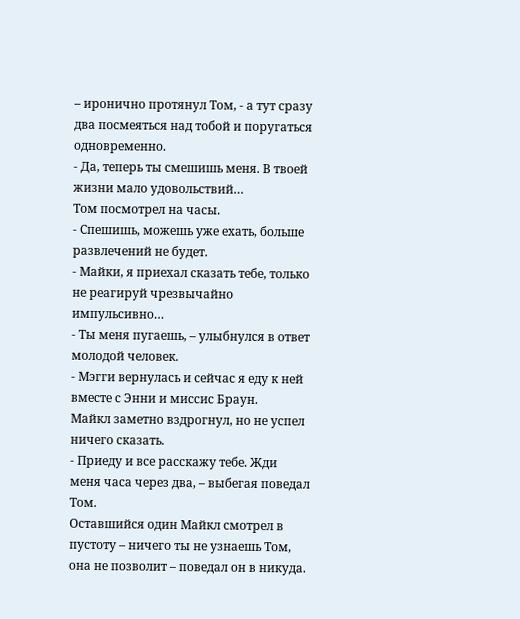– иронично протянул Том, - а тут сразу два посмеяться над тобой и поругаться одновременно.
- Да, теперь ты смешишь меня. В твоей жизни мало удовольствий…
Том посмотрел на часы.
- Спешишь, можешь уже ехать, больше развлечений не будет.
- Майки, я приехал сказать тебе, только не реагируй чрезвычайно импульсивно…
- Ты меня пугаешь, – улыбнулся в ответ молодой человек.
- Мэгги вернулась и сейчас я еду к ней вместе с Энни и миссис Браун.
Майкл заметно вздрогнул, но не успел ничего сказать.
- Приеду и все расскажу тебе. Жди меня часа через два, – выбегая поведал Том.
Оставшийся один Майкл смотрел в пустоту – ничего ты не узнаешь Том, она не позволит – поведал он в никуда.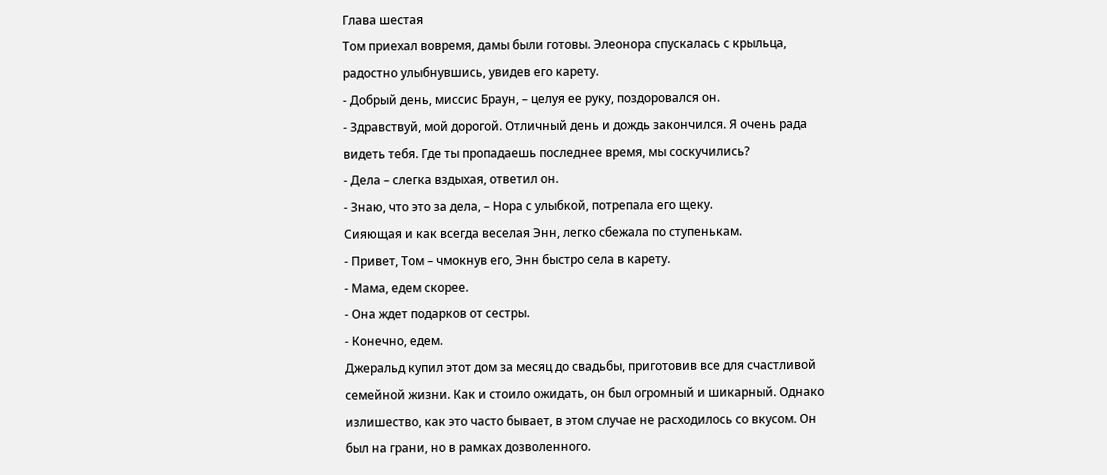Глава шестая
Том приехал вовремя, дамы были готовы. Элеонора спускалась с крыльца, радостно улыбнувшись, увидев его карету.
- Добрый день, миссис Браун, – целуя ее руку, поздоровался он.
- Здравствуй, мой дорогой. Отличный день и дождь закончился. Я очень рада видеть тебя. Где ты пропадаешь последнее время, мы соскучились?
- Дела – слегка вздыхая, ответил он.
- Знаю, что это за дела, – Нора с улыбкой, потрепала его щеку.
Сияющая и как всегда веселая Энн, легко сбежала по ступенькам.
- Привет, Том – чмокнув его, Энн быстро села в карету.
- Мама, едем скорее.
- Она ждет подарков от сестры.
- Конечно, едем.
Джеральд купил этот дом за месяц до свадьбы, приготовив все для счастливой семейной жизни. Как и стоило ожидать, он был огромный и шикарный. Однако излишество, как это часто бывает, в этом случае не расходилось со вкусом. Он был на грани, но в рамках дозволенного.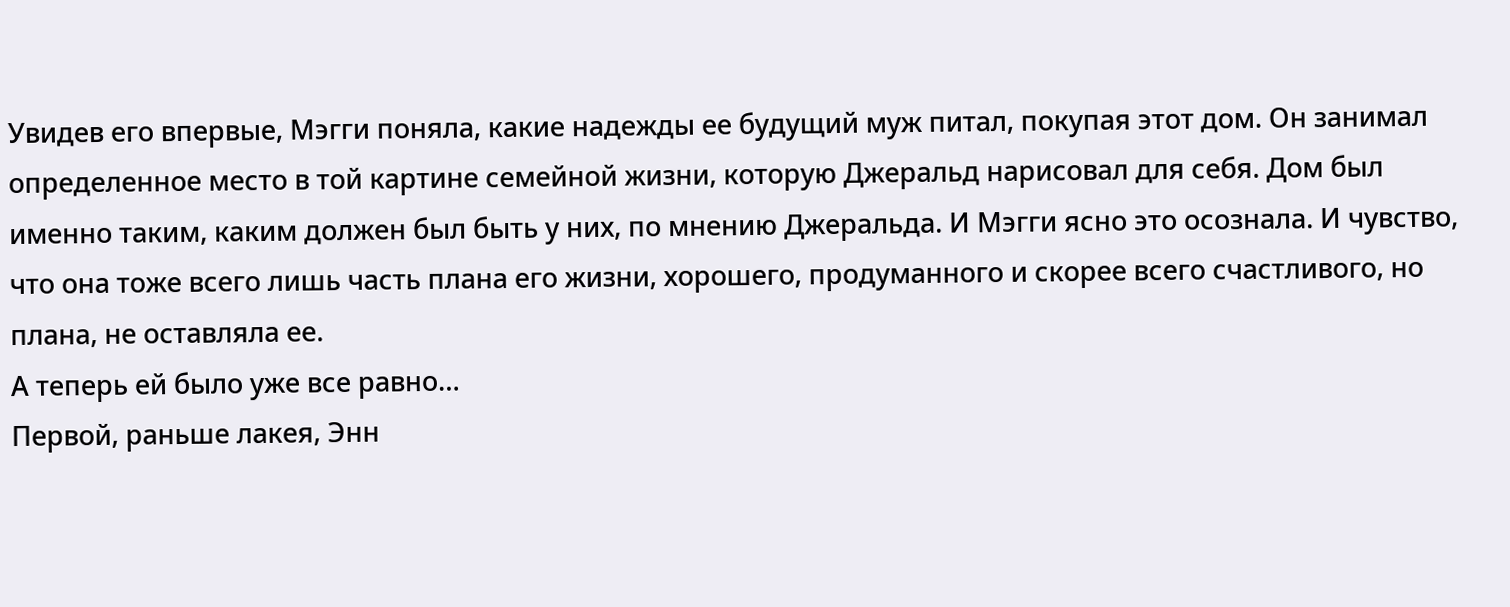Увидев его впервые, Мэгги поняла, какие надежды ее будущий муж питал, покупая этот дом. Он занимал определенное место в той картине семейной жизни, которую Джеральд нарисовал для себя. Дом был именно таким, каким должен был быть у них, по мнению Джеральда. И Мэгги ясно это осознала. И чувство, что она тоже всего лишь часть плана его жизни, хорошего, продуманного и скорее всего счастливого, но плана, не оставляла ее.
А теперь ей было уже все равно…
Первой, раньше лакея, Энн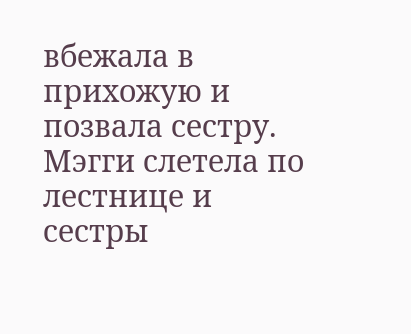вбежала в прихожую и позвала сестру. Мэгги слетела по лестнице и сестры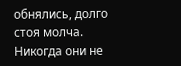обнялись, долго стоя молча. Никогда они не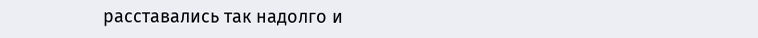расставались так надолго и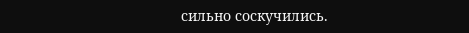сильно соскучились.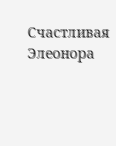Счастливая Элеонора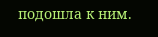подошла к ним.